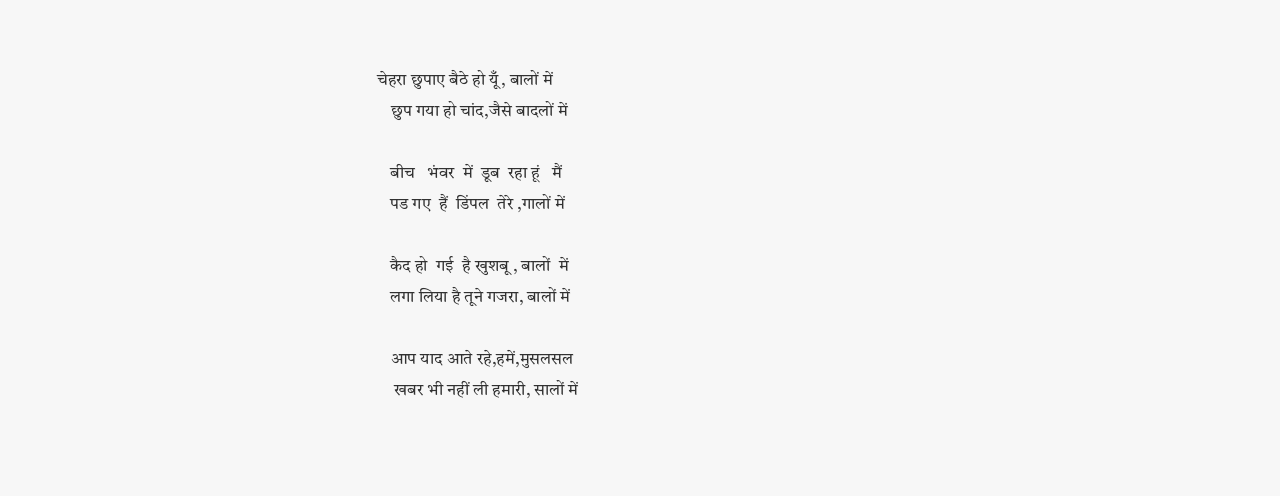चेहरा छुपाए बैठे हो यूँ, बालों में
    छुप गया हो चांद,जैसे बादलों में

    बीच   भंवर  में  डूब  रहा हूं   मैं
    पड गए  हैं  डिंपल  तेरे ,गालों में

    कैद हो  गई  है खुशबू , बालों  में
    लगा लिया है तूने गजरा, बालों में

    आप याद आते रहे,हमें,मुसलसल
     खबर भी नहीं ली हमारी, सालों में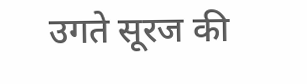उगते सूरज की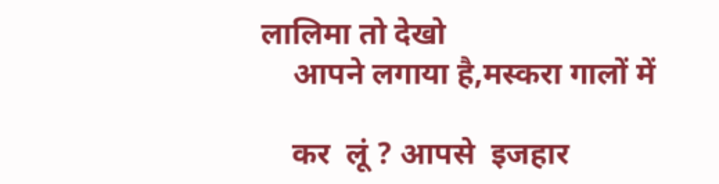लालिमा तो देखो
    आपने लगाया है,मस्करा गालों में

    कर  लूं ? आपसे  इजहार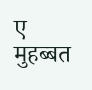ए  मुहब्बत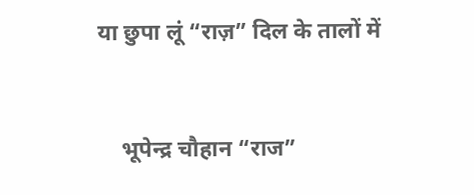या छुपा लूं “राज़” दिल के तालों में


    भूपेन्द्र चौहान “राज”